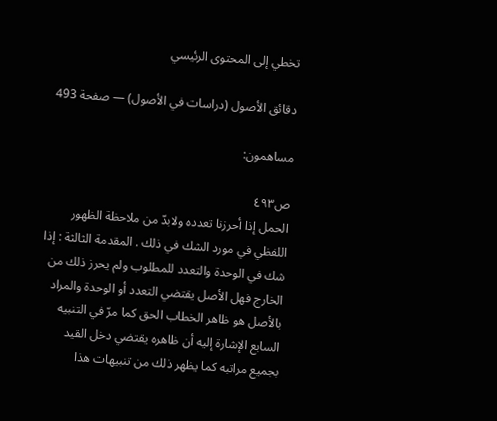تخطي إلى المحتوى الرئيسي

دقائق الأصول (دراسات في الأصول) — صفحة 493

مساهمون:

ص٤٩٣
الحمل إذا أحرزنا تعدده ولابدّ من ملاحظة الظهور اللفظي في مورد الشك في ذلك . المقدمة الثالثة : إذا شك في الوحدة والتعدد للمطلوب ولم يحرز ذلك من الخارج فهل الأصل يقتضي التعدد أو الوحدة والمراد بالأصل هو ظاهر الخطاب الحق كما مرّ في التنبيه السابع الإشارة إليه أن ظاهره يقتضي دخل القيد بجميع مراتبه كما يظهر ذلك من تنبيهات هذا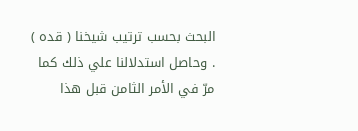البحث بحسب ترتيب شيخنا ( قده ) . وحاصل استدلالنا علي ذلك كما مرّ في الأمر الثامن قبل هذا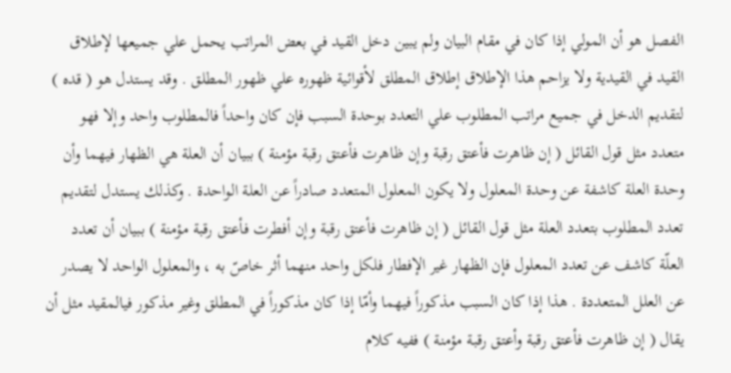الفصل هو أن المولي إذا كان في مقام البيان ولم يبين دخل القيد في بعض المراتب يحمل علي جميعها لإطلاق القيد في القيدية ولا يزاحم هذا الإطلاق إطلاق المطلق لأقوائية ظهوره علي ظهور المطلق . وقد يستدل هو ( قده ) لتقديم الدخل في جميع مراتب المطلوب علي التعدد بوحدة السبب فإن كان واحداً فالمطلوب واحد وإلا فهو متعدد مثل قول القائل ( إن ظاهرت فأعتق رقبة وإن ظاهرت فأعتق رقبة مؤمنة ) ببيان أن العلة هي الظهار فيهما وأن وحدة العلة كاشفة عن وحدة المعلول ولا يكون المعلول المتعدد صادراً عن العلة الواحدة . وكذلك يستدل لتقديم تعدد المطلوب بتعدد العلة مثل قول القائل ( إن ظاهرت فأعتق رقبة وإن أفطرت فأعتق رقبة مؤمنة ) ببيان أن تعدد العلّة كاشف عن تعدد المعلول فإن الظهار غير الإفطار فلكل واحد منهما أثر خاصّ به ، والمعلول الواحد لا يصدر عن العلل المتعددة . هذا إذا كان السبب مذكوراً فيهما وأمّا إذا كان مذكوراً في المطلق وغير مذكور فيالمقيد مثل أن يقال ( إن ظاهرت فأعتق رقبة وأعتق رقبة مؤمنة ) ففيه كلام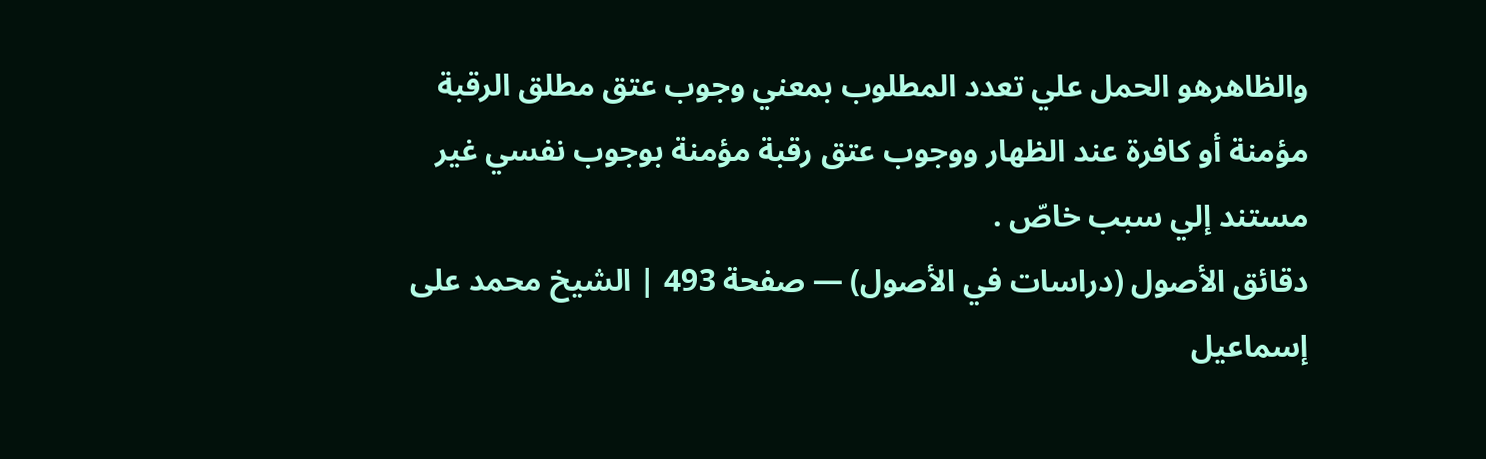والظاهرهو الحمل علي تعدد المطلوب بمعني وجوب عتق مطلق الرقبة مؤمنة أو كافرة عند الظهار ووجوب عتق رقبة مؤمنة بوجوب نفسي غير مستند إلي سبب خاصّ .
دقائق الأصول (دراسات في الأصول) — صفحة 493 | الشيخ محمد على إسماعيل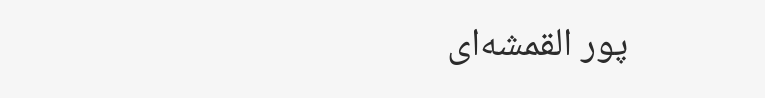پور القمشه‌اى